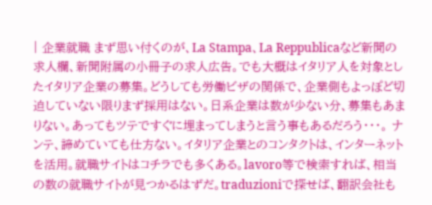| 企業就職 まず思い付くのが、La Stampa、La Reppublicaなど新聞の求人欄、新聞附属の小冊子の求人広告。でも大概はイタリア人を対象としたイタリア企業の募集。どうしても労働ビザの関係で、企業側もよっぽど切迫していない限りまず採用はない。日系企業は数が少ない分、募集もあまりない。あってもツテですぐに埋まってしまうと言う事もあるだろう・・・。 ナンテ、諦めていても仕方ない。イタリア企業とのコンタクトは、インターネットを活用。就職サイトはコチラでも多くある。lavoro等で検索すれば、相当の数の就職サイトが見つかるはずだ。traduzioniで探せば、翻訳会社も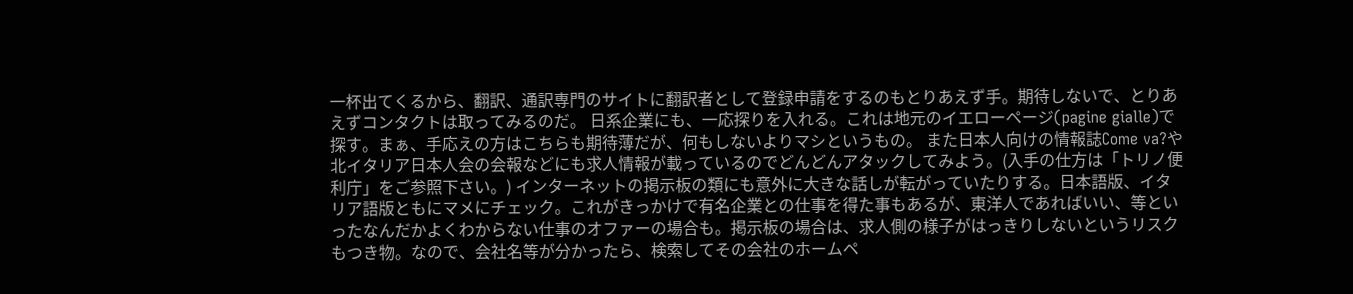一杯出てくるから、翻訳、通訳専門のサイトに翻訳者として登録申請をするのもとりあえず手。期待しないで、とりあえずコンタクトは取ってみるのだ。 日系企業にも、一応探りを入れる。これは地元のイエローページ(pagine gialle)で探す。まぁ、手応えの方はこちらも期待薄だが、何もしないよりマシというもの。 また日本人向けの情報誌Come va?や北イタリア日本人会の会報などにも求人情報が載っているのでどんどんアタックしてみよう。(入手の仕方は「トリノ便利庁」をご参照下さい。) インターネットの掲示板の類にも意外に大きな話しが転がっていたりする。日本語版、イタリア語版ともにマメにチェック。これがきっかけで有名企業との仕事を得た事もあるが、東洋人であればいい、等といったなんだかよくわからない仕事のオファーの場合も。掲示板の場合は、求人側の様子がはっきりしないというリスクもつき物。なので、会社名等が分かったら、検索してその会社のホームペ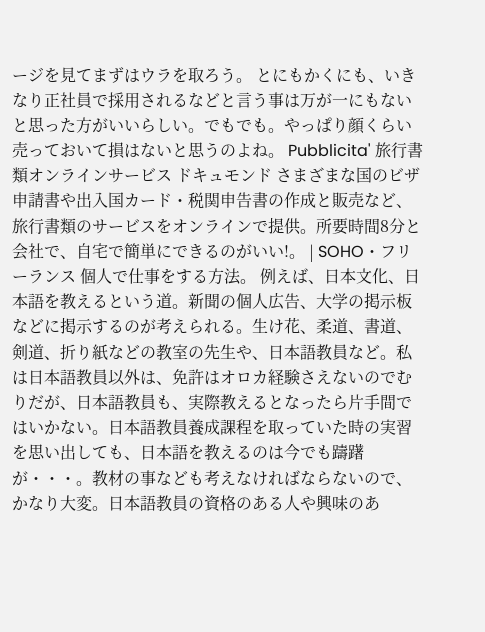ージを見てまずはウラを取ろう。 とにもかくにも、いきなり正社員で採用されるなどと言う事は万が一にもないと思った方がいいらしい。でもでも。やっぱり顔くらい売っておいて損はないと思うのよね。 Pubblicita' 旅行書類オンラインサービス ドキュモンド さまざまな国のビザ申請書や出入国カード・税関申告書の作成と販売など、旅行書類のサービスをオンラインで提供。所要時間8分と会社で、自宅で簡単にできるのがいい!。 | SOHO・フリーランス 個人で仕事をする方法。 例えば、日本文化、日本語を教えるという道。新聞の個人広告、大学の掲示板などに掲示するのが考えられる。生け花、柔道、書道、剣道、折り紙などの教室の先生や、日本語教員など。私は日本語教員以外は、免許はオロカ経験さえないのでむりだが、日本語教員も、実際教えるとなったら片手間ではいかない。日本語教員養成課程を取っていた時の実習を思い出しても、日本語を教えるのは今でも躊躇が・・・。教材の事なども考えなければならないので、かなり大変。日本語教員の資格のある人や興味のあ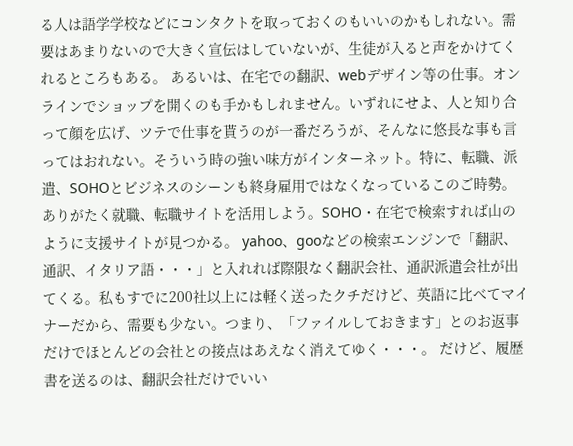る人は語学学校などにコンタクトを取っておくのもいいのかもしれない。需要はあまりないので大きく宣伝はしていないが、生徒が入ると声をかけてくれるところもある。 あるいは、在宅での翻訳、webデザイン等の仕事。オンラインでショップを開くのも手かもしれません。いずれにせよ、人と知り合って顔を広げ、ツテで仕事を貰うのが一番だろうが、そんなに悠長な事も言ってはおれない。そういう時の強い味方がインターネット。特に、転職、派遣、SOHOとビジネスのシーンも終身雇用ではなくなっているこのご時勢。ありがたく就職、転職サイトを活用しよう。SOHO・在宅で検索すれば山のように支援サイトが見つかる。 yahoo、gooなどの検索エンジンで「翻訳、通訳、イタリア語・・・」と入れれば際限なく翻訳会社、通訳派遣会社が出てくる。私もすでに200社以上には軽く送ったクチだけど、英語に比べてマイナーだから、需要も少ない。つまり、「ファイルしておきます」とのお返事だけでほとんどの会社との接点はあえなく消えてゆく・・・。 だけど、履歴書を送るのは、翻訳会社だけでいい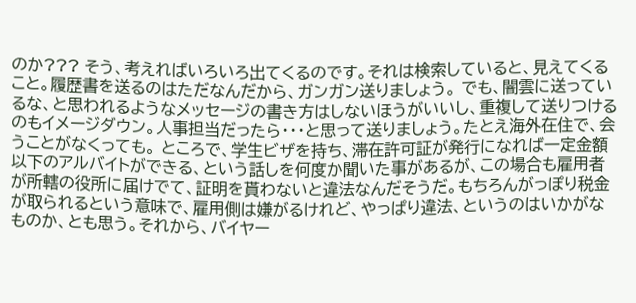のか??? そう、考えればいろいろ出てくるのです。それは検索していると、見えてくること。履歴書を送るのはただなんだから、ガンガン送りましょう。 でも、闇雲に送っているな、と思われるようなメッセージの書き方はしないほうがいいし、重複して送りつけるのもイメージダウン。人事担当だったら・・・と思って送りましょう。たとえ海外在住で、会うことがなくっても。 ところで、学生ビザを持ち、滞在許可証が発行になれば一定金額以下のアルバイトができる、という話しを何度か聞いた事があるが、この場合も雇用者が所轄の役所に届けでて、証明を貰わないと違法なんだそうだ。もちろんがっぽり税金が取られるという意味で、雇用側は嫌がるけれど、やっぱり違法、というのはいかがなものか、とも思う。それから、バイヤー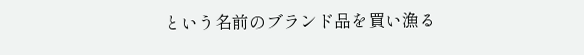という名前のブランド品を買い漁る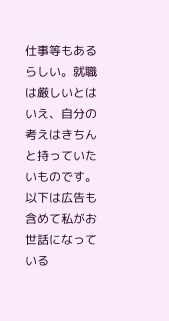仕事等もあるらしい。就職は厳しいとはいえ、自分の考えはきちんと持っていたいものです。 以下は広告も含めて私がお世話になっている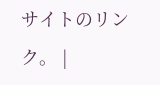サイトのリンク。 |